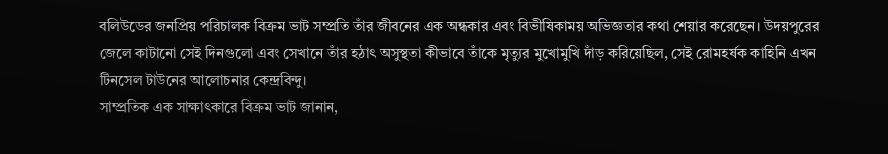বলিউডের জনপ্রিয় পরিচালক বিক্রম ভাট সম্প্রতি তাঁর জীবনের এক অন্ধকার এবং বিভীষিকাময় অভিজ্ঞতার কথা শেয়ার করেছেন। উদয়পুরের জেলে কাটানো সেই দিনগুলো এবং সেখানে তাঁর হঠাৎ অসুস্থতা কীভাবে তাঁকে মৃত্যুর মুখোমুখি দাঁড় করিয়েছিল, সেই রোমহর্ষক কাহিনি এখন টিনসেল টাউনের আলোচনার কেন্দ্রবিন্দু।
সাম্প্রতিক এক সাক্ষাৎকারে বিক্রম ভাট জানান,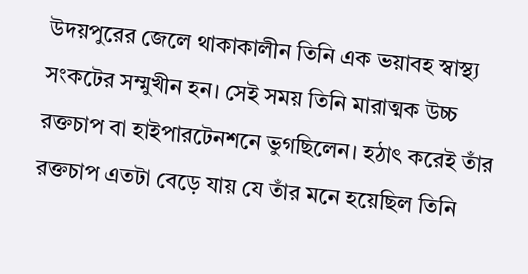উদয়পুরের জেলে থাকাকালীন তিনি এক ভয়াবহ স্বাস্থ্য সংকটের সম্মুখীন হন। সেই সময় তিনি মারাত্মক উচ্চ রক্তচাপ বা হাইপারটেনশনে ভুগছিলেন। হঠাৎ করেই তাঁর রক্তচাপ এতটা বেড়ে যায় যে তাঁর মনে হয়েছিল তিনি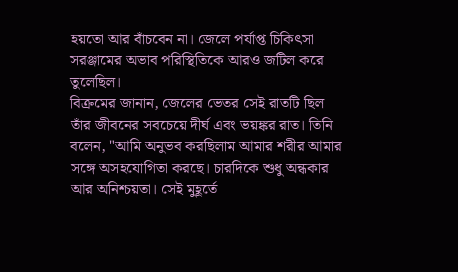হয়তো আর বাঁচবেন না। জেলে পর্যাপ্ত চিকিৎসা সরঞ্জামের অভাব পরিস্থিতিকে আরও জটিল করে তুলেছিল।
বিক্রমের জানান, জেলের ভেতর সেই রাতটি ছিল তাঁর জীবনের সবচেয়ে দীর্ঘ এবং ভয়ঙ্কর রাত। তিনি বলেন, "আমি অনুভব করছিলাম আমার শরীর আমার সঙ্গে অসহযোগিতা করছে। চারদিকে শুধু অন্ধকার আর অনিশ্চয়তা। সেই মুহূর্তে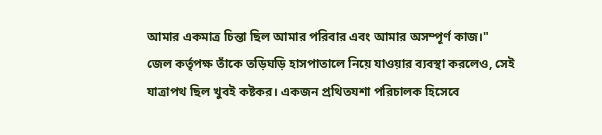আমার একমাত্র চিন্তা ছিল আমার পরিবার এবং আমার অসম্পূর্ণ কাজ।"
জেল কর্তৃপক্ষ তাঁকে তড়িঘড়ি হাসপাতালে নিয়ে যাওয়ার ব্যবস্থা করলেও, সেই যাত্রাপথ ছিল খুবই কষ্টকর। একজন প্রথিতযশা পরিচালক হিসেবে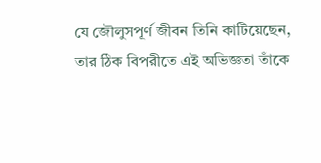যে জৌলুসপূর্ণ জীবন তিনি কাটিয়েছেন, তার ঠিক বিপরীতে এই অভিজ্ঞতা তাঁকে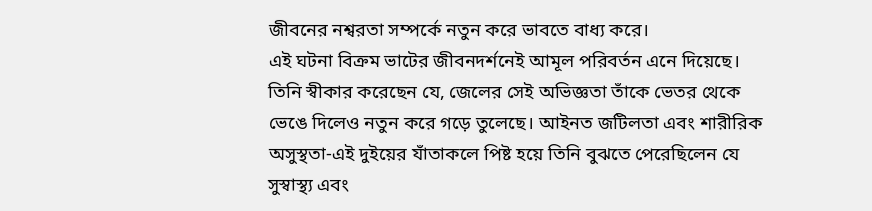জীবনের নশ্বরতা সম্পর্কে নতুন করে ভাবতে বাধ্য করে।
এই ঘটনা বিক্রম ভাটের জীবনদর্শনেই আমূল পরিবর্তন এনে দিয়েছে। তিনি স্বীকার করেছেন যে, জেলের সেই অভিজ্ঞতা তাঁকে ভেতর থেকে ভেঙে দিলেও নতুন করে গড়ে তুলেছে। আইনত জটিলতা এবং শারীরিক অসুস্থতা-এই দুইয়ের যাঁতাকলে পিষ্ট হয়ে তিনি বুঝতে পেরেছিলেন যে সুস্বাস্থ্য এবং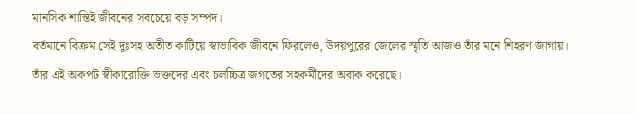মানসিক শান্তিই জীবনের সবচেয়ে বড় সম্পদ।
বর্তমানে বিক্রম সেই দুঃসহ অতীত কাটিয়ে স্বাভাবিক জীবনে ফিরলেও, উদয়পুরের জেলের স্মৃতি আজও তাঁর মনে শিহরণ জাগায়। তাঁর এই অকপট স্বীকারোক্তি ভক্তদের এবং চলচ্চিত্র জগতের সহকর্মীদের অবাক করেছে।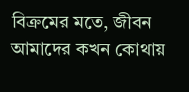বিক্রমের মতে, জীবন আমাদের কখন কোথায়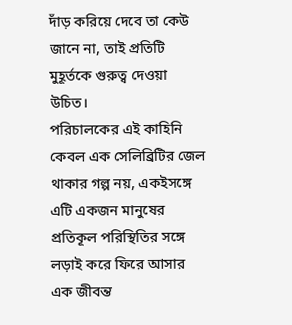দাঁড় করিয়ে দেবে তা কেউ জানে না, তাই প্রতিটি মুহূর্তকে গুরুত্ব দেওয়া উচিত।
পরিচালকের এই কাহিনি কেবল এক সেলিব্রিটির জেল থাকার গল্প নয়, একইসঙ্গে এটি একজন মানুষের প্রতিকূল পরিস্থিতির সঙ্গে লড়াই করে ফিরে আসার এক জীবন্ত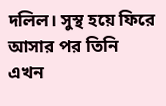দলিল। সুস্থ হয়ে ফিরে আসার পর তিনি এখন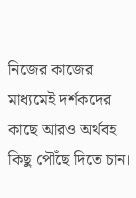নিজের কাজের মাধ্যমেই দর্শকদের কাছে আরও অর্থবহ কিছু পৌঁছে দিতে চান।